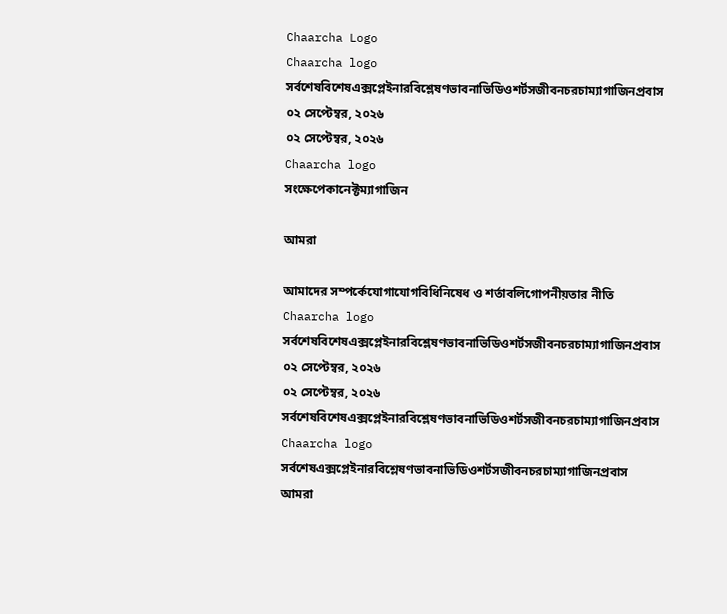Chaarcha Logo
Chaarcha logo
সর্বশেষবিশেষএক্সপ্লেইনারবিশ্লেষণভাবনাভিডিওশর্টসজীবনচরচাম্যাগাজিনপ্রবাস
০২ সেপ্টেম্বর, ২০২৬
০২ সেপ্টেম্বর, ২০২৬
Chaarcha logo
সংক্ষেপেকানেক্টম্যাগাজিন

আমরা

আমাদের সম্পর্কেযোগাযোগবিধিনিষেধ ও শর্তাবলিগোপনীয়তার নীতি
Chaarcha logo
সর্বশেষবিশেষএক্সপ্লেইনারবিশ্লেষণভাবনাভিডিওশর্টসজীবনচরচাম্যাগাজিনপ্রবাস
০২ সেপ্টেম্বর, ২০২৬
০২ সেপ্টেম্বর, ২০২৬
সর্বশেষবিশেষএক্সপ্লেইনারবিশ্লেষণভাবনাভিডিওশর্টসজীবনচরচাম্যাগাজিনপ্রবাস
Chaarcha logo
সর্বশেষএক্সপ্লেইনারবিশ্লেষণভাবনাভিডিওশর্টসজীবনচরচাম্যাগাজিনপ্রবাস
আমরা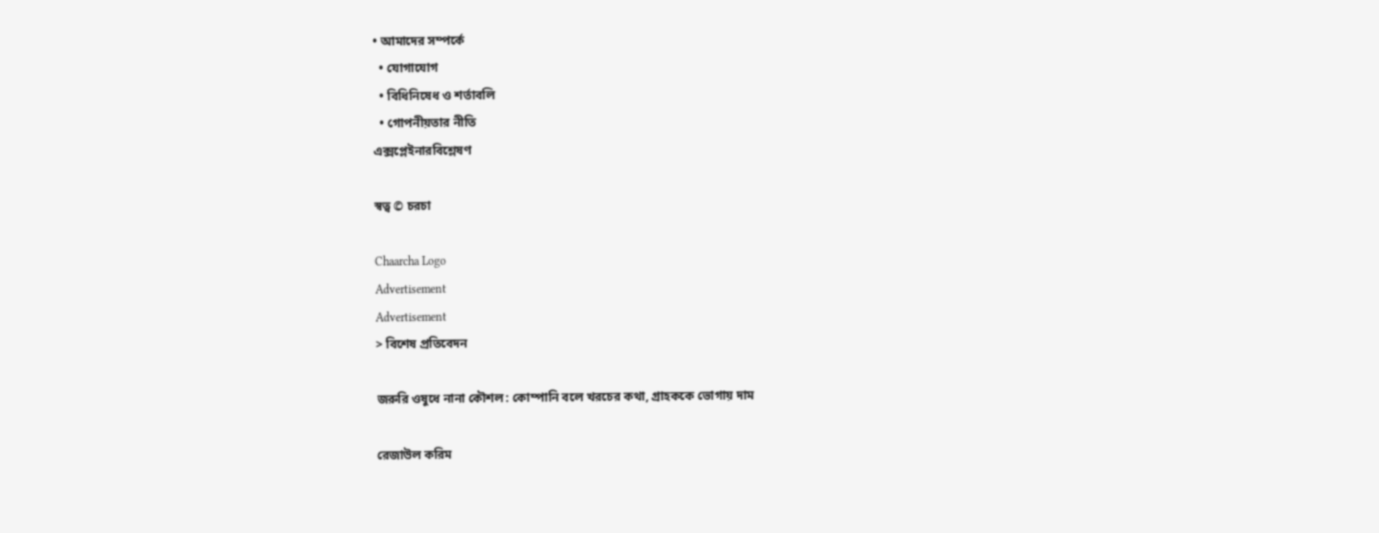• আমাদের সম্পর্কে
  • যোগাযোগ
  • বিধিনিষেধ ও শর্তাবলি
  • গোপনীয়তার নীতি
এক্সপ্লেইনারবিশ্লেষণ

স্বত্ব © চরচা

Chaarcha Logo
Advertisement
Advertisement
> বিশেষ প্রতিবেদন

জরুরি ওষুধে নানা কৌশল: কোম্পানি বলে খরচের কথা, গ্রাহককে ভোগায় দাম

রেজাউল করিম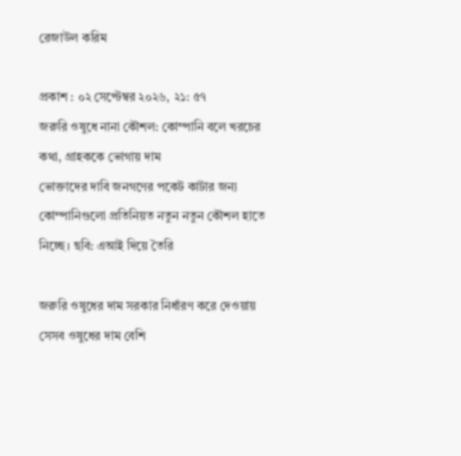রেজাউল করিম

প্রকাশ : ০২ সেপ্টেম্বর ২০২৬, ২১: ৫৭
জরুরি ওষুধে নানা কৌশল: কোম্পানি বলে খরচের কথা, গ্রাহককে ভোগায় দাম
ভোক্তাদের দাবি জনগণের পকেট কাটার জন্য কোম্পানিগুলো প্রতিনিয়ত নতুন নতুন কৌশল হাতে নিচ্ছে। ছবি: এআই দিয়ে তৈরি

জরুরি ওষুধের দাম সরকার নির্ধারণ করে দেওয়ায় সেসব ওষুধের দাম বেশি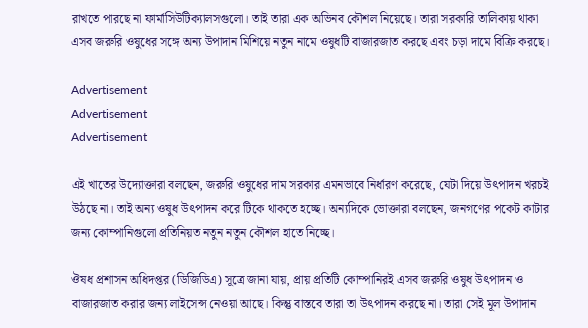রাখতে পারছে না ফার্মাসিউটিক্যালসগুলো। তাই তারা এক অভিনব কৌশল নিয়েছে। তারা সরকারি তালিকায় থাকা এসব জরুরি ওষুধের সঙ্গে অন্য উপাদান মিশিয়ে নতুন নামে ওষুধটি বাজারজাত করছে এবং চড়া দামে বিক্রি করছে।

Advertisement
Advertisement
Advertisement

এই খাতের উদ্যোক্তারা বলছেন, জরুরি ওষুধের দাম সরকার এমনভাবে নির্ধারণ করেছে, যেটা দিয়ে উৎপাদন খরচই উঠছে না। তাই অন্য ওষুধ উৎপাদন করে টিকে থাকতে হচ্ছে। অন্যদিকে ভোক্তারা বলছেন, জনগণের পকেট কাটার জন্য কোম্পানিগুলো প্রতিনিয়ত নতুন নতুন কৌশল হাতে নিচ্ছে।

ঔষধ প্রশাসন অধিদপ্তর (ডিজিডিএ) সূত্রে জানা যায়, প্রায় প্রতিটি কোম্পানিরই এসব জরুরি ওষুধ উৎপাদন ও বাজারজাত করার জন্য লাইসেন্স নেওয়া আছে। কিন্তু বাস্তবে তারা তা উৎপাদন করছে না। তারা সেই মূল উপাদান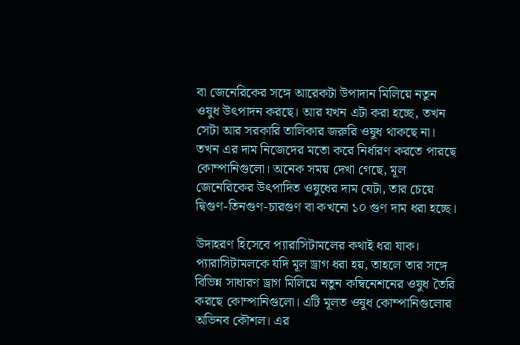বা জেনেরিকের সঙ্গে আরেকটা উপাদান মিলিয়ে নতুন ওষুধ উৎপাদন করছে। আর যখন এটা করা হচ্ছে, তখন সেটা আর সরকারি তালিকার জরুরি ওষুধ থাকছে না। তখন এর দাম নিজেদের মতো করে নির্ধারণ করতে পারছে কোম্পানিগুলো। অনেক সময় দেখা গেছে, মূল জেনেরিকের উৎপাদিত ওষুধের দাম যেটা, তার চেয়ে দ্বিগুণ-তিনগুণ-চারগুণ বা কখনো ১০ গুণ দাম ধরা হচ্ছে।

উদাহরণ হিসেবে প্যারাসিটামলের কথাই ধরা যাক। প্যারাসিটামলকে যদি মূল ড্রাগ ধরা হয়, তাহলে তার সঙ্গে বিভিন্ন সাধারণ ড্রাগ মিলিয়ে নতুন কম্বিনেশনের ওষুধ তৈরি করছে কোম্পানিগুলো। এটি মূলত ওষুধ কোম্পানিগুলোর অভিনব কৌশল। এর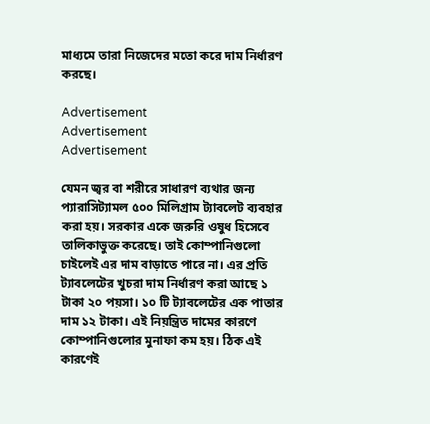মাধ্যমে তারা নিজেদের মতো করে দাম নির্ধারণ করছে।

Advertisement
Advertisement
Advertisement

যেমন জ্বর বা শরীরে সাধারণ ব্যথার জন্য প্যারাসিট্যামল ৫০০ মিলিগ্রাম ট্যাবলেট ব্যবহার করা হয়। সরকার একে জরুরি ওষুধ হিসেবে তালিকাভুক্ত করেছে। তাই কোম্পানিগুলো চাইলেই এর দাম বাড়াতে পারে না। এর প্রতি ট্যাবলেটের খুচরা দাম নির্ধারণ করা আছে ১ টাকা ২০ পয়সা। ১০ টি ট্যাবলেটের এক পাতার দাম ১২ টাকা। এই নিয়ন্ত্রিত দামের কারণে কোম্পানিগুলোর মুনাফা কম হয়। ঠিক এই কারণেই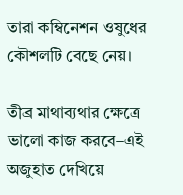তারা কম্বিনেশন ওষুধের কৌশলটি বেছে নেয়।

তীব্র মাথাব্যথার ক্ষেত্রে ভালো কাজ করবে–এই অজুহাত দেখিয়ে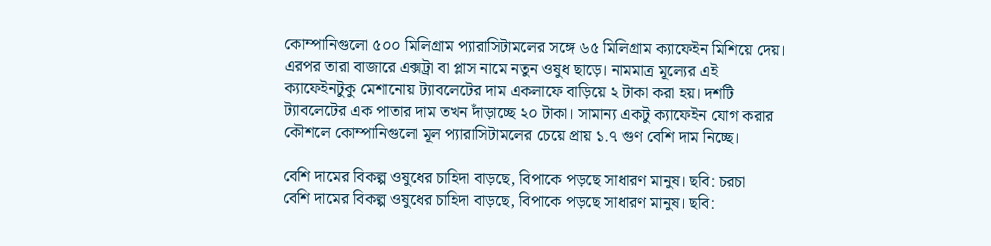কোম্পানিগুলো ৫০০ মিলিগ্রাম প্যারাসিটামলের সঙ্গে ৬৫ মিলিগ্রাম ক্যাফেইন মিশিয়ে দেয়। এরপর তারা বাজারে এক্সট্রা বা প্লাস নামে নতুন ওষুধ ছাড়ে। নামমাত্র মূল্যের এই ক্যাফেইনটুকু মেশানোয় ট্যাবলেটের দাম একলাফে বাড়িয়ে ২ টাকা করা হয়। দশটি ট্যাবলেটের এক পাতার দাম তখন দাঁড়াচ্ছে ২০ টাকা। সামান্য একটু ক্যাফেইন যোগ করার কৌশলে কোম্পানিগুলো মূল প্যারাসিটামলের চেয়ে প্রায় ১.৭ গুণ বেশি দাম নিচ্ছে।

বেশি দামের বিকল্প ওষুধের চাহিদা বাড়ছে, বিপাকে পড়ছে সাধারণ মানুষ। ছবি: চরচা
বেশি দামের বিকল্প ওষুধের চাহিদা বাড়ছে, বিপাকে পড়ছে সাধারণ মানুষ। ছবি: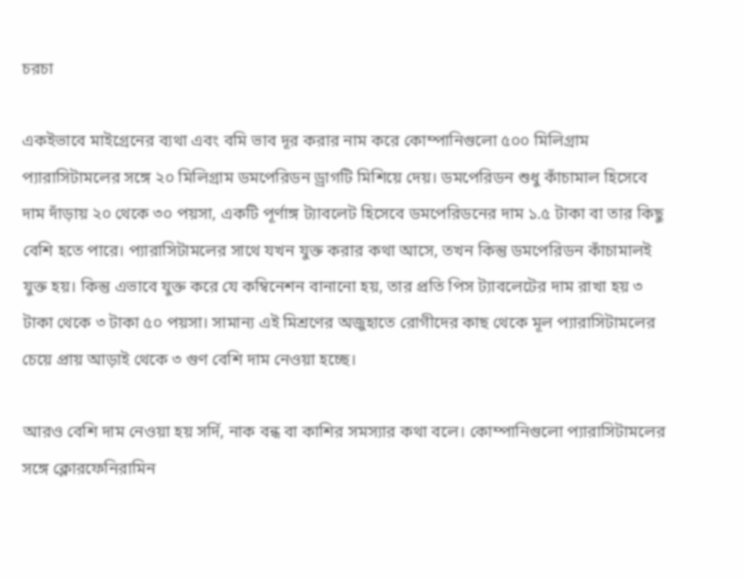চরচা

একইভাবে মাইগ্রেনের ব্যথা এবং বমি ভাব দূর করার নাম করে কোম্পানিগুলো ৫০০ মিলিগ্রাম প্যারাসিটামলের সঙ্গে ২০ মিলিগ্রাম ডমপেরিডন ড্রাগটি মিশিয়ে দেয়। ডমপেরিডন শুধু কাঁচামাল হিসেবে দাম দাঁড়ায় ২০ থেকে ৩০ পয়সা, একটি পূর্ণাঙ্গ ট্যাবলেট হিসেবে ডমপেরিডনের দাম ১.৫ টাকা বা তার কিছু বেশি হতে পারে। প্যারাসিটামলের সাথে যখন যুক্ত করার কথা আসে, তখন কিন্তু ডমপেরিডন কাঁচামালই যুক্ত হয়। কিন্তু এভাবে যুক্ত করে যে কম্বিনেশন বানানো হয়, তার প্রতি পিস ট্যাবলেটের দাম রাখা হয় ৩ টাকা থেকে ৩ টাকা ৫০ পয়সা। সামান্য এই মিশ্রণের অজুহাতে রোগীদের কাছ থেকে মূল প্যারাসিটামলের চেয়ে প্রায় আড়াই থেকে ৩ গুণ বেশি দাম নেওয়া হচ্ছে।

আরও বেশি দাম নেওয়া হয় সর্দি, নাক বন্ধ বা কাশির সমস্যার কথা বলে। কোম্পানিগুলো প্যারাসিটামলের সঙ্গে ক্লোরফেনিরামিন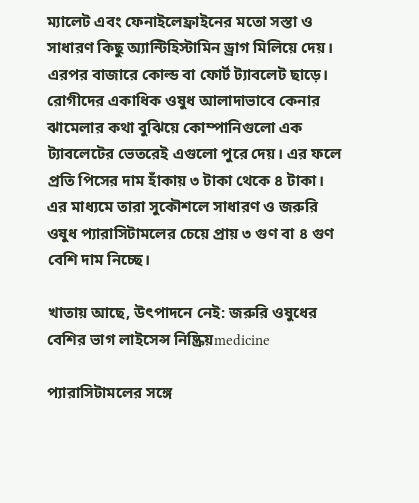ম্যালেট এবং ফেনাইলেফ্রাইনের মতো সস্তা ও সাধারণ কিছু অ্যান্টিহিস্টামিন ড্রাগ মিলিয়ে দেয়। এরপর বাজারে কোল্ড বা ফোর্ট ট্যাবলেট ছাড়ে। রোগীদের একাধিক ওষুধ আলাদাভাবে কেনার ঝামেলার কথা বুঝিয়ে কোম্পানিগুলো এক ট্যাবলেটের ভেতরেই এগুলো পুরে দেয়। এর ফলে প্রতি পিসের দাম হাঁকায় ৩ টাকা থেকে ৪ টাকা। এর মাধ্যমে তারা সুকৌশলে সাধারণ ও জরুরি ওষুধ প্যারাসিটামলের চেয়ে প্রায় ৩ গুণ বা ৪ গুণ বেশি দাম নিচ্ছে।

খাতায় আছে, উৎপাদনে নেই: জরুরি ওষুধের বেশির ভাগ লাইসেন্স নিষ্ক্রিয়medicine

প্যারাসিটামলের সঙ্গে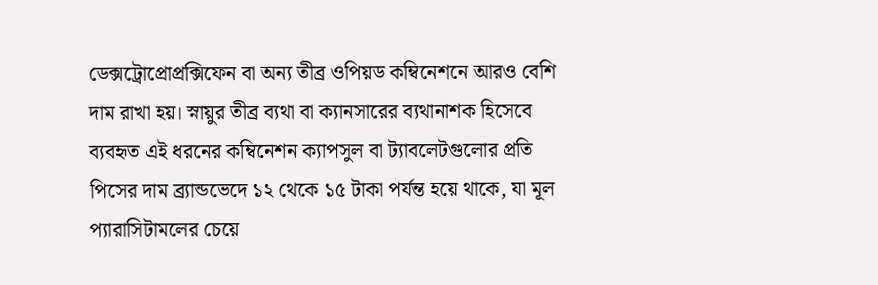ডেক্সট্রোপ্রোপ্রক্সিফেন বা অন্য তীব্র ওপিয়ড কম্বিনেশনে আরও বেশি দাম রাখা হয়। স্নায়ুর তীব্র ব্যথা বা ক্যানসারের ব্যথানাশক হিসেবে ব্যবহৃত এই ধরনের কম্বিনেশন ক্যাপসুল বা ট্যাবলেটগুলোর প্রতি পিসের দাম ব্র্যান্ডভেদে ১২ থেকে ১৫ টাকা পর্যন্ত হয়ে থাকে, যা মূল প্যারাসিটামলের চেয়ে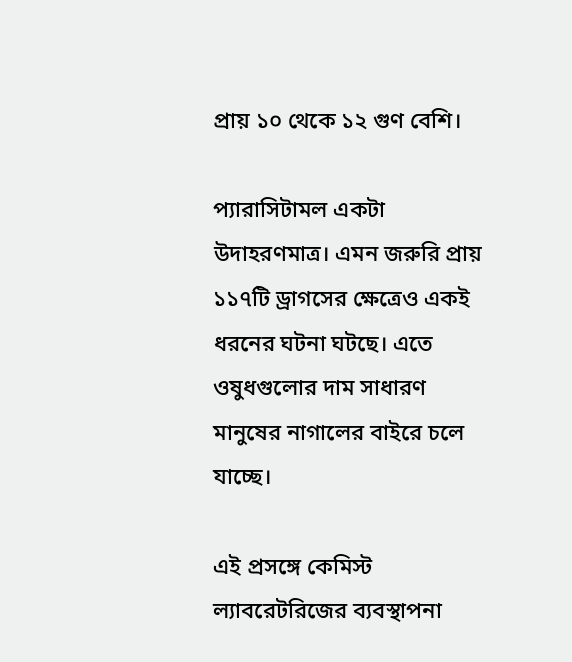প্রায় ১০ থেকে ১২ গুণ বেশি।

প্যারাসিটামল একটা উদাহরণমাত্র। এমন জরুরি প্রায় ১১৭টি ড্রাগসের ক্ষেত্রেও একই ধরনের ঘটনা ঘটছে। এতে ওষুধগুলোর দাম সাধারণ মানুষের নাগালের বাইরে চলে যাচ্ছে।

এই প্রসঙ্গে কেমিস্ট ল্যাবরেটরিজের ব্যবস্থাপনা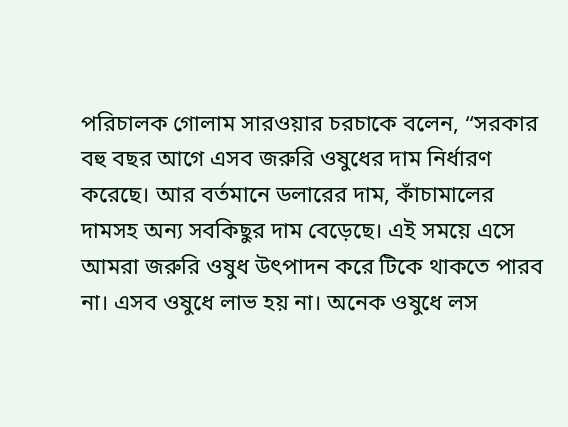পরিচালক গোলাম সারওয়ার চরচাকে বলেন, “সরকার বহু বছর আগে এসব জরুরি ওষুধের দাম নির্ধারণ করেছে। আর বর্তমানে ডলারের দাম, কাঁচামালের দামসহ অন্য সবকিছুর দাম বেড়েছে। এই সময়ে এসে আমরা জরুরি ওষুধ উৎপাদন করে টিকে থাকতে পারব না। এসব ওষুধে লাভ হয় না। অনেক ওষুধে লস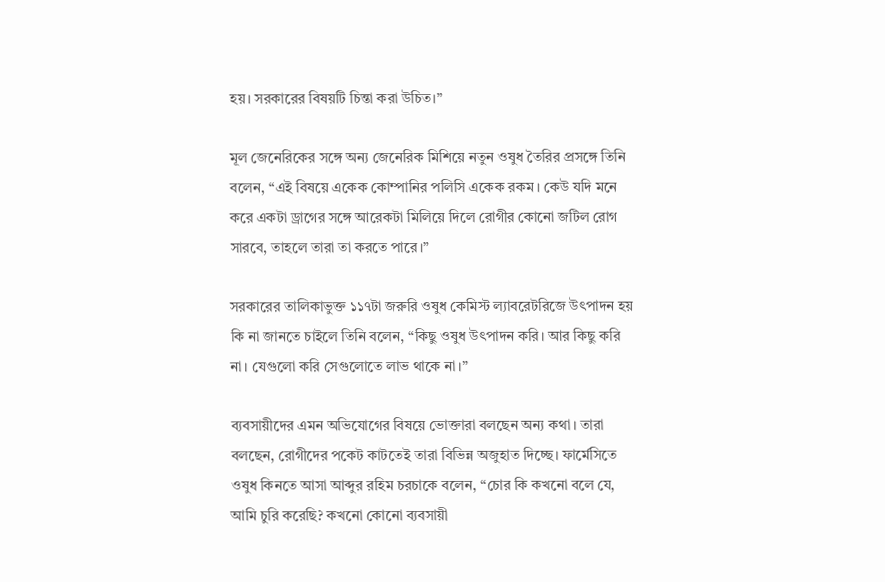হয়। সরকারের বিষয়টি চিন্তা করা উচিত।”

মূল জেনেরিকের সঙ্গে অন্য জেনেরিক মিশিয়ে নতুন ওষুধ তৈরির প্রসঙ্গে তিনি বলেন, “এই বিষয়ে একেক কোম্পানির পলিসি একেক রকম। কেউ যদি মনে করে একটা ড্রাগের সঙ্গে আরেকটা মিলিয়ে দিলে রোগীর কোনো জটিল রোগ সারবে, তাহলে তারা তা করতে পারে।”

সরকারের তালিকাভুক্ত ১১৭টা জরুরি ওষুধ কেমিস্ট ল্যাবরেটরিজে উৎপাদন হয় কি না জানতে চাইলে তিনি বলেন, “কিছু ওষুধ উৎপাদন করি। আর কিছু করি না। যেগুলো করি সেগুলোতে লাভ থাকে না।”

ব্যবসায়ীদের এমন অভিযোগের বিষয়ে ভোক্তারা বলছেন অন্য কথা। তারা বলছেন, রোগীদের পকেট কাটতেই তারা বিভিন্ন অজুহাত দিচ্ছে। ফার্মেসিতে ওষুধ কিনতে আসা আব্দুর রহিম চরচাকে বলেন, “চোর কি কখনো বলে যে, আমি চুরি করেছি? কখনো কোনো ব্যবসায়ী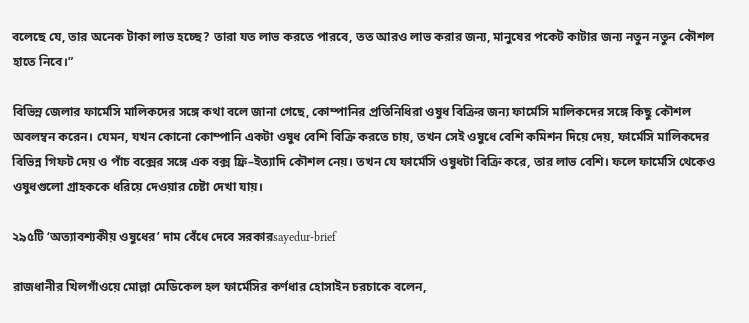বলেছে যে, তার অনেক টাকা লাভ হচ্ছে? তারা যত লাভ করতে পারবে, তত আরও লাভ করার জন্য, মানুষের পকেট কাটার জন্য নতুন নতুন কৌশল হাতে নিবে।”

বিভিন্ন জেলার ফার্মেসি মালিকদের সঙ্গে কথা বলে জানা গেছে, কোম্পানির প্রতিনিধিরা ওষুধ বিক্রির জন্য ফার্মেসি মালিকদের সঙ্গে কিছু কৌশল অবলম্বন করেন। যেমন, যখন কোনো কোম্পানি একটা ওষুধ বেশি বিক্রি করতে চায়, তখন সেই ওষুধে বেশি কমিশন দিয়ে দেয়, ফার্মেসি মালিকদের বিভিন্ন গিফট দেয় ও পাঁচ বক্সের সঙ্গে এক বক্স ফ্রি–ইত্যাদি কৌশল নেয়। তখন যে ফার্মেসি ওষুধটা বিক্রি করে, তার লাভ বেশি। ফলে ফার্মেসি থেকেও ওষুধগুলো গ্রাহককে ধরিয়ে দেওয়ার চেষ্টা দেখা যায়।

২৯৫টি ‘অত্যাবশ্যকীয় ওষুধের’ দাম বেঁধে দেবে সরকারsayedur-brief

রাজধানীর খিলগাঁওয়ে মোল্লা মেডিকেল হল ফার্মেসির কর্ণধার হোসাইন চরচাকে বলেন,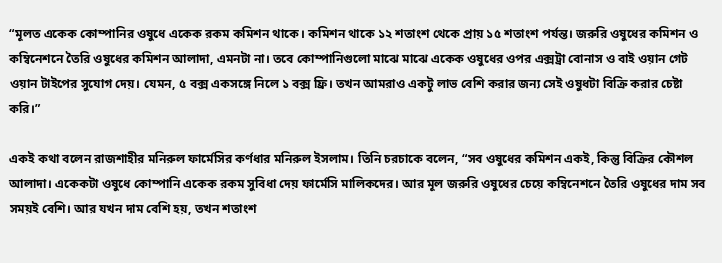“মূলত একেক কোম্পানির ওষুধে একেক রকম কমিশন থাকে। কমিশন থাকে ১২ শতাংশ থেকে প্রায় ১৫ শতাংশ পর্যন্ত। জরুরি ওষুধের কমিশন ও কম্বিনেশনে তৈরি ওষুধের কমিশন আলাদা, এমনটা না। তবে কোম্পানিগুলো মাঝে মাঝে একেক ওষুধের ওপর এক্সট্রা বোনাস ও বাই ওয়ান গেট ওয়ান টাইপের সুযোগ দেয়। যেমন, ৫ বক্স একসঙ্গে নিলে ১ বক্স ফ্রি। তখন আমরাও একটু লাভ বেশি করার জন্য সেই ওষুধটা বিক্রি করার চেষ্টা করি।”

একই কথা বলেন রাজশাহীর মনিরুল ফার্মেসির কর্ণধার মনিরুল ইসলাম। তিনি চরচাকে বলেন, “সব ওষুধের কমিশন একই, কিন্তু বিক্রির কৌশল আলাদা। একেকটা ওষুধে কোম্পানি একেক রকম সুবিধা দেয় ফার্মেসি মালিকদের। আর মূল জরুরি ওষুধের চেয়ে কম্বিনেশনে তৈরি ওষুধের দাম সব সময়ই বেশি। আর যখন দাম বেশি হয়, তখন শতাংশ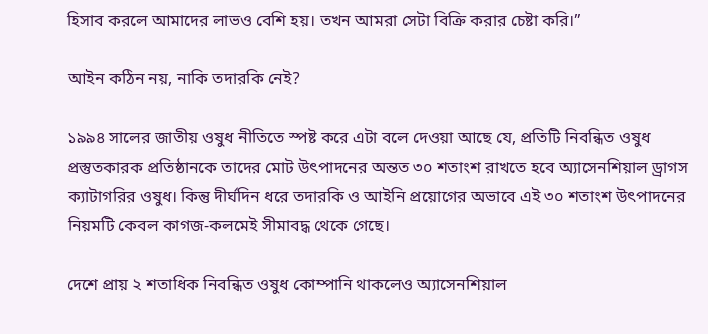হিসাব করলে আমাদের লাভও বেশি হয়। তখন আমরা সেটা বিক্রি করার চেষ্টা করি।”

আইন কঠিন নয়, নাকি তদারকি নেই?

১৯৯৪ সালের জাতীয় ওষুধ নীতিতে স্পষ্ট করে এটা বলে দেওয়া আছে যে, প্রতিটি নিবন্ধিত ওষুধ প্রস্তুতকারক প্রতিষ্ঠানকে তাদের মোট উৎপাদনের অন্তত ৩০ শতাংশ রাখতে হবে অ্যাসেনশিয়াল ড্রাগস ক্যাটাগরির ওষুধ। কিন্তু দীর্ঘদিন ধরে তদারকি ও আইনি প্রয়োগের অভাবে এই ৩০ শতাংশ উৎপাদনের নিয়মটি কেবল কাগজ-কলমেই সীমাবদ্ধ থেকে গেছে।

দেশে প্রায় ২ শতাধিক নিবন্ধিত ওষুধ কোম্পানি থাকলেও অ্যাসেনশিয়াল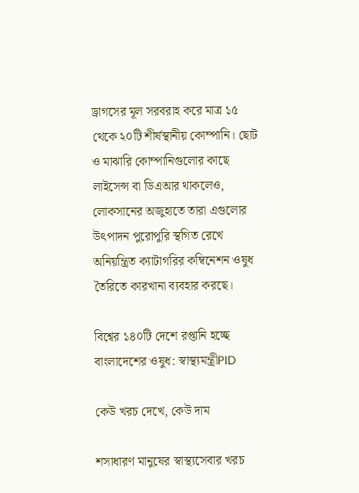ড্রাগসের মূল সরবরাহ করে মাত্র ১৫ থেকে ২০টি শীর্ষস্থানীয় কোম্পানি। ছোট ও মাঝারি কোম্পানিগুলোর কাছে লাইসেন্স বা ডিএআর থাকলেও, লোকসানের অজুহাতে তারা এগুলোর উৎপাদন পুরোপুরি স্থগিত রেখে অনিয়ন্ত্রিত ক্যাটাগরির কম্বিনেশন ওষুধ তৈরিতে কারখানা ব্যবহার করছে।

বিশ্বের ১৪০টি দেশে রপ্তানি হচ্ছে বাংলাদেশের ওষুধ: স্বাস্থ্যমন্ত্রীPID

কেউ খরচ দেখে, কেউ দাম

শসাধারণ মানুষের স্বাস্থ্যসেবার খরচ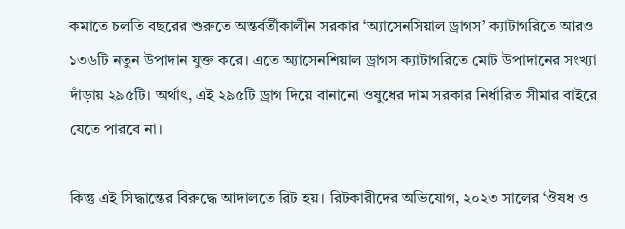কমাতে চলতি বছরের শুরুতে অন্তর্বর্তীকালীন সরকার ‘অ্যাসেনসিয়াল ড্রাগস’ ক্যাটাগরিতে আরও ১৩৬টি নতুন উপাদান যুক্ত করে। এতে অ্যাসেনশিয়াল ড্রাগস ক্যাটাগরিতে মোট উপাদানের সংখ্যা দাঁড়ায় ২৯৫টি। অর্থাৎ, এই ২৯৫টি ড্রাগ দিয়ে বানানো ওষুধের দাম সরকার নির্ধারিত সীমার বাইরে যেতে পারবে না।

কিন্তু এই সিদ্ধান্তের বিরুদ্ধে আদালতে রিট হয়। রিটকারীদের অভিযোগ, ২০২৩ সালের ‘ঔষধ ও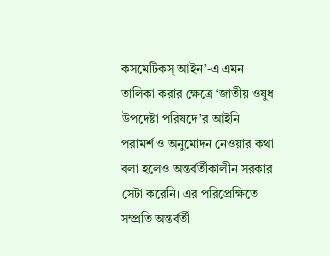কসমেটিকস্ আইন’-এ এমন তালিকা করার ক্ষেত্রে ‘জাতীয় ওষুধ উপদেষ্টা পরিষদে’র আইনি পরামর্শ ও অনুমোদন নেওয়ার কথা বলা হলেও অন্তর্বর্তীকালীন সরকার সেটা করেনি। এর পরিপ্রেক্ষিতে সম্প্রতি অন্তর্বর্তী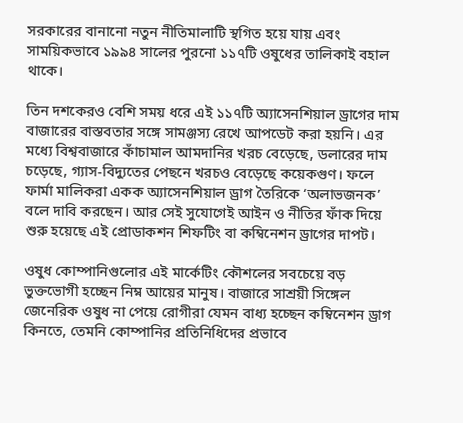সরকারের বানানো নতুন নীতিমালাটি স্থগিত হয়ে যায় এবং সাময়িকভাবে ১৯৯৪ সালের পুরনো ১১৭টি ওষুধের তালিকাই বহাল থাকে।

তিন দশকেরও বেশি সময় ধরে এই ১১৭টি অ্যাসেনশিয়াল ড্রাগের দাম বাজারের বাস্তবতার সঙ্গে সামঞ্জস্য রেখে আপডেট করা হয়নি। এর মধ্যে বিশ্ববাজারে কাঁচামাল আমদানির খরচ বেড়েছে, ডলারের দাম চড়েছে, গ্যাস-বিদ্যুতের পেছনে খরচও বেড়েছে কয়েকগুণ। ফলে ফার্মা মালিকরা একক অ্যাসেনশিয়াল ড্রাগ তৈরিকে ‘অলাভজনক’ বলে দাবি করছেন। আর সেই সুযোগেই আইন ও নীতির ফাঁক দিয়ে শুরু হয়েছে এই প্রোডাকশন শিফটিং বা কম্বিনেশন ড্রাগের দাপট।

ওষুধ কোম্পানিগুলোর এই মার্কেটিং কৌশলের সবচেয়ে বড় ভুক্তভোগী হচ্ছেন নিম্ন আয়ের মানুষ। বাজারে সাশ্রয়ী সিঙ্গেল জেনেরিক ওষুধ না পেয়ে রোগীরা যেমন বাধ্য হচ্ছেন কম্বিনেশন ড্রাগ কিনতে, তেমনি কোম্পানির প্রতিনিধিদের প্রভাবে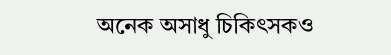অনেক অসাধু চিকিৎসকও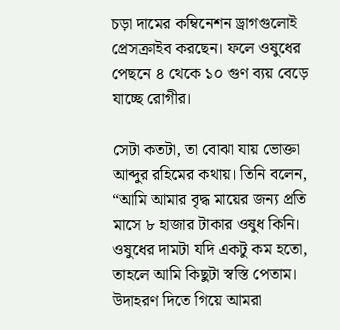চড়া দামের কম্বিনেশন ড্রাগগুলোই প্রেসক্রাইব করছেন। ফলে ওষুধের পেছনে ৪ থেকে ১০ গুণ ব্যয় বেড়ে যাচ্ছে রোগীর।

সেটা কতটা, তা বোঝা যায় ভোক্তা আব্দুর রহিমের কথায়। তিনি বলেন, “আমি আমার বৃদ্ধ মায়ের জন্য প্রতি মাসে ৮ হাজার টাকার ওষুধ কিনি। ওষুধের দামটা যদি একটু কম হতো, তাহলে আমি কিছুটা স্বস্তি পেতাম। উদাহরণ দিতে গিয়ে আমরা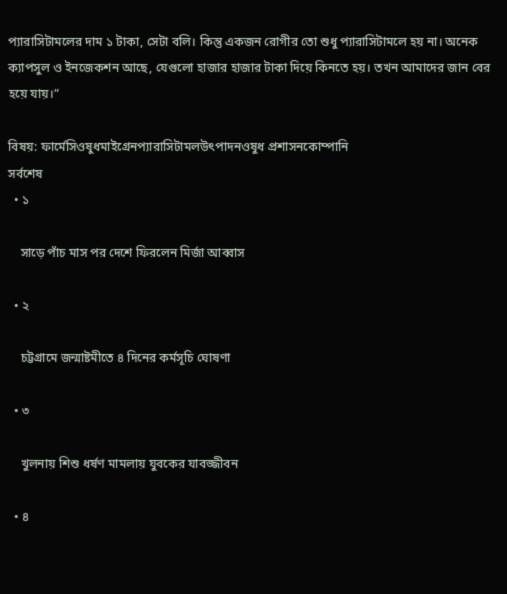প্যারাসিটামলের দাম ১ টাকা, সেটা বলি। কিন্তু একজন রোগীর তো শুধু প্যারাসিটামলে হয় না। অনেক ক্যাপসুল ও ইনজেকশন আছে, যেগুলো হাজার হাজার টাকা দিয়ে কিনতে হয়। তখন আমাদের জান বের হয়ে যায়।”

বিষয়: ফার্মেসিওষুধমাইগ্রেনপ্যারাসিটামলউৎপাদনওষুধ প্রশাসনকোম্পানি
সর্বশেষ
  • ১

    সাড়ে পাঁচ মাস পর দেশে ফিরলেন মির্জা আব্বাস

  • ২

    চট্টগ্রামে জন্মাষ্টমীতে ৪ দিনের কর্মসূচি ঘোষণা

  • ৩

    খুলনায় শিশু ধর্ষণ মামলায় যুবকের যাবজ্জীবন

  • ৪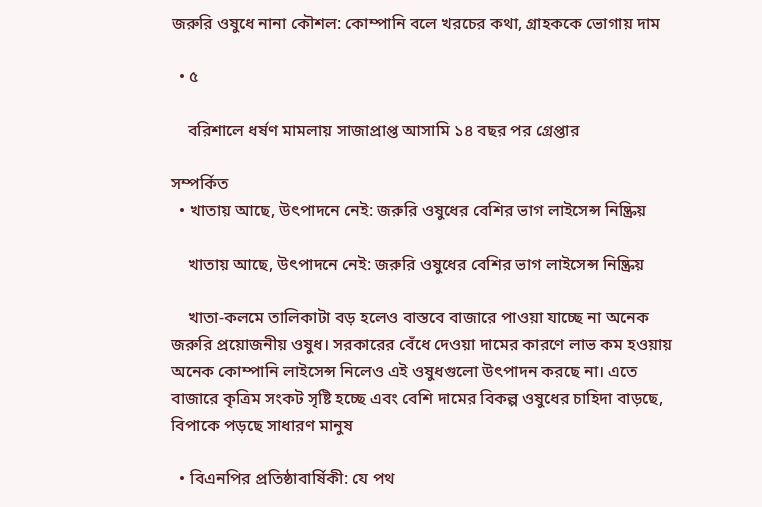জরুরি ওষুধে নানা কৌশল: কোম্পানি বলে খরচের কথা, গ্রাহককে ভোগায় দাম

  • ৫

    বরিশালে ধর্ষণ মামলায় সাজাপ্রাপ্ত আসামি ১৪ বছর পর গ্রেপ্তার

সম্পর্কিত
  • খাতায় আছে, উৎপাদনে নেই: জরুরি ওষুধের বেশির ভাগ লাইসেন্স নিষ্ক্রিয়

    খাতায় আছে, উৎপাদনে নেই: জরুরি ওষুধের বেশির ভাগ লাইসেন্স নিষ্ক্রিয়

    খাতা-কলমে তালিকাটা বড় হলেও বাস্তবে বাজারে পাওয়া যাচ্ছে না অনেক জরুরি প্রয়োজনীয় ওষুধ। সরকারের বেঁধে দেওয়া দামের কারণে লাভ কম হওয়ায় অনেক কোম্পানি লাইসেন্স নিলেও এই ওষুধগুলো উৎপাদন করছে না। এতে বাজারে কৃত্রিম সংকট সৃষ্টি হচ্ছে এবং বেশি দামের বিকল্প ওষুধের চাহিদা বাড়ছে, বিপাকে পড়ছে সাধারণ মানুষ

  • বিএনপির প্রতিষ্ঠাবার্ষিকী: যে পথ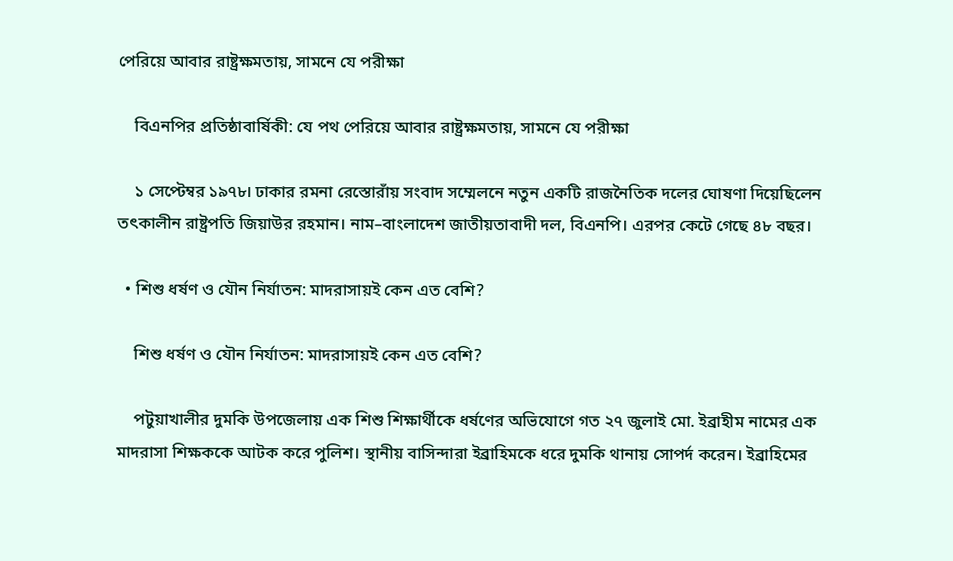পেরিয়ে আবার রাষ্ট্রক্ষমতায়, সামনে যে পরীক্ষা

    বিএনপির প্রতিষ্ঠাবার্ষিকী: যে পথ পেরিয়ে আবার রাষ্ট্রক্ষমতায়, সামনে যে পরীক্ষা

    ১ সেপ্টেম্বর ১৯৭৮। ঢাকার রমনা রেস্তোরাঁয় সংবাদ সম্মেলনে নতুন একটি রাজনৈতিক দলের ঘোষণা দিয়েছিলেন তৎকালীন রাষ্ট্রপতি জিয়াউর রহমান। নাম–বাংলাদেশ জাতীয়তাবাদী দল, বিএনপি। এরপর কেটে গেছে ৪৮ বছর।

  • শিশু ধর্ষণ ও যৌন নির্যাতন: মাদরাসায়ই কেন এত বেশি?

    শিশু ধর্ষণ ও যৌন নির্যাতন: মাদরাসায়ই কেন এত বেশি?

    পটুয়াখালীর দুমকি উপজেলায় এক শিশু শিক্ষার্থীকে ধর্ষণের অভিযোগে গত ২৭ জুলাই মো. ইব্রাহীম নামের এক মাদরাসা শিক্ষককে আটক করে পুলিশ। স্থানীয় বাসিন্দারা ইব্রাহিমকে ধরে দুমকি থানায় সোপর্দ করেন। ইব্রাহিমের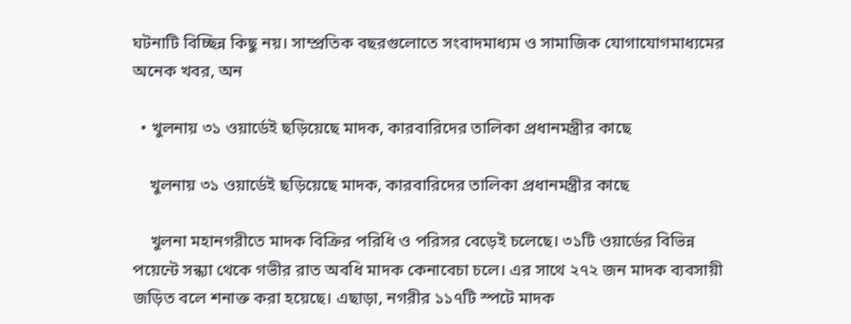ঘটনাটি বিচ্ছিন্ন কিছু নয়। সাম্প্রতিক বছরগুলোতে সংবাদমাধ্যম ও সামাজিক যোগাযোগমাধ্যমের অনেক খবর, অন

  • খুলনায় ৩১ ওয়ার্ডেই ছড়িয়েছে মাদক, কারবারিদের তালিকা প্রধানমন্ত্রীর কাছে

    খুলনায় ৩১ ওয়ার্ডেই ছড়িয়েছে মাদক, কারবারিদের তালিকা প্রধানমন্ত্রীর কাছে

    খুলনা মহানগরীতে মাদক বিক্রির পরিধি ও পরিসর বেড়েই চলেছে। ৩১টি ওয়ার্ডের বিভিন্ন পয়েন্টে সন্ধ্যা থেকে গভীর রাত অবধি মাদক কেনাবেচা চলে। এর সাথে ২৭২ জন মাদক ব্যবসায়ী জড়িত বলে শনাক্ত করা হয়েছে। এছাড়া, নগরীর ১১৭টি স্পটে মাদক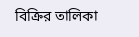বিক্রির তালিকা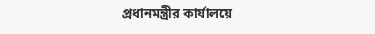প্রধানমন্ত্রীর কার্যালয়ে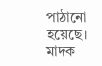পাঠানো হয়েছে। মাদক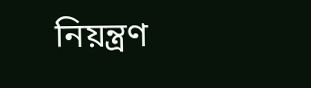নিয়ন্ত্রণ